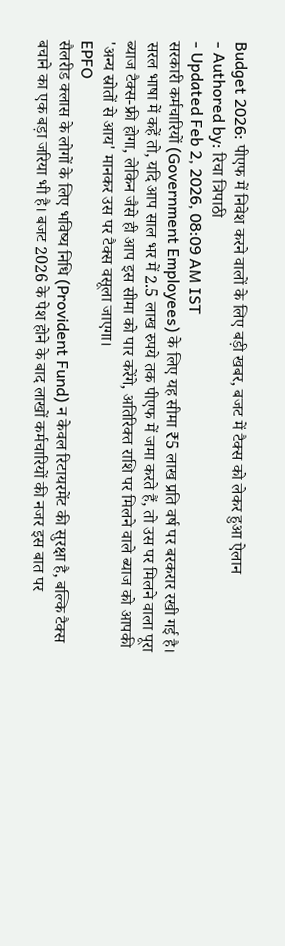Budget 2026: पीएफ में निवेश करने वालों के लिए बड़ी खबर, बजट में टैक्स को लेकर हुआ ऐलान
- Authored by: रिचा त्रिपाठी
- Updated Feb 2, 2026, 08:09 AM IST
सरकारी कर्मचारियों (Government Employees) के लिए यह सीमा ₹5 लाख प्रति वर्ष पर बरकरार रखी गई है। सरल भाषा में कहें तो, यदि आप साल भर में 2.5 लाख रुपये तक पीएफ में जमा करते हैं, तो उस पर मिलने वाला पूरा ब्याज टैक्स-फ्री होगा, लेकिन जैसे ही आप इस सीमा को पार करेंगे, अतिरिक्त राशि पर मिलने वाले ब्याज को आपकी 'अन्य स्रोतों से आय' मानकर उस पर टैक्स वसूला जाएगा।
EPFO
सैलरीड क्लास के लोगों के लिए भविष्य निधि (Provident Fund) न केवल रिटायरमेंट की सुरक्षा है, बल्कि टैक्स बचाने का एक बड़ा जरिया भी है। बजट 2026 के पेश होने के बाद लाखों कर्मचारियों की नजर इस बात पर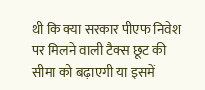थी कि क्या सरकार पीएफ निवेश पर मिलने वाली टैक्स छूट की सीमा को बढ़ाएगी या इसमें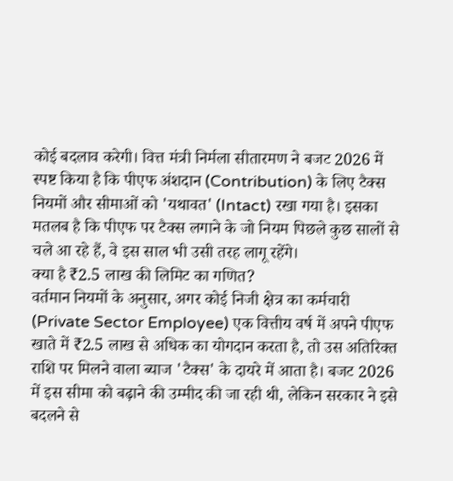कोई बदलाव करेगी। वित्त मंत्री निर्मला सीतारमण ने बजट 2026 में स्पष्ट किया है कि पीएफ अंशदान (Contribution) के लिए टैक्स नियमों और सीमाओं को 'यथावत' (Intact) रखा गया है। इसका मतलब है कि पीएफ पर टैक्स लगाने के जो नियम पिछले कुछ सालों से चले आ रहे हैं, वे इस साल भी उसी तरह लागू रहेंगे।
क्या है ₹2.5 लाख की लिमिट का गणित?
वर्तमान नियमों के अनुसार, अगर कोई निजी क्षेत्र का कर्मचारी (Private Sector Employee) एक वित्तीय वर्ष में अपने पीएफ खाते में ₹2.5 लाख से अधिक का योगदान करता है, तो उस अतिरिक्त राशि पर मिलने वाला ब्याज 'टैक्स' के दायरे में आता है। बजट 2026 में इस सीमा को बढ़ाने की उम्मीद की जा रही थी, लेकिन सरकार ने इसे बदलने से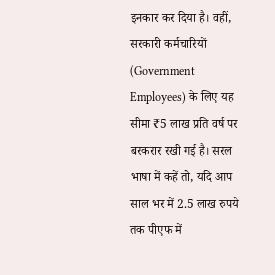इनकार कर दिया है। वहीं, सरकारी कर्मचारियों (Government Employees) के लिए यह सीमा ₹5 लाख प्रति वर्ष पर बरकरार रखी गई है। सरल भाषा में कहें तो, यदि आप साल भर में 2.5 लाख रुपये तक पीएफ में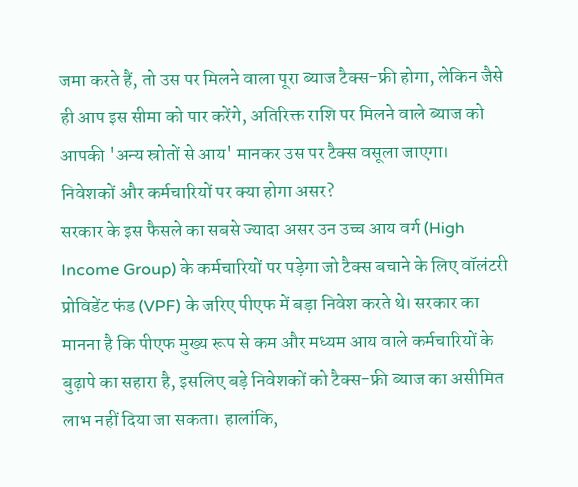जमा करते हैं, तो उस पर मिलने वाला पूरा ब्याज टैक्स-फ्री होगा, लेकिन जैसे ही आप इस सीमा को पार करेंगे, अतिरिक्त राशि पर मिलने वाले ब्याज को आपकी 'अन्य स्रोतों से आय' मानकर उस पर टैक्स वसूला जाएगा।
निवेशकों और कर्मचारियों पर क्या होगा असर?
सरकार के इस फैसले का सबसे ज्यादा असर उन उच्च आय वर्ग (High Income Group) के कर्मचारियों पर पड़ेगा जो टैक्स बचाने के लिए वॉलंटरी प्रोविडेंट फंड (VPF) के जरिए पीएफ में बड़ा निवेश करते थे। सरकार का मानना है कि पीएफ मुख्य रूप से कम और मध्यम आय वाले कर्मचारियों के बुढ़ापे का सहारा है, इसलिए बड़े निवेशकों को टैक्स-फ्री ब्याज का असीमित लाभ नहीं दिया जा सकता। हालांकि,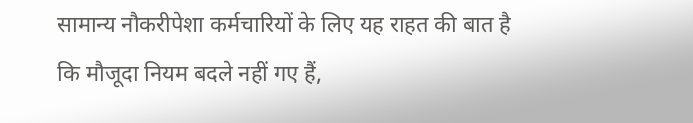सामान्य नौकरीपेशा कर्मचारियों के लिए यह राहत की बात है कि मौजूदा नियम बदले नहीं गए हैं,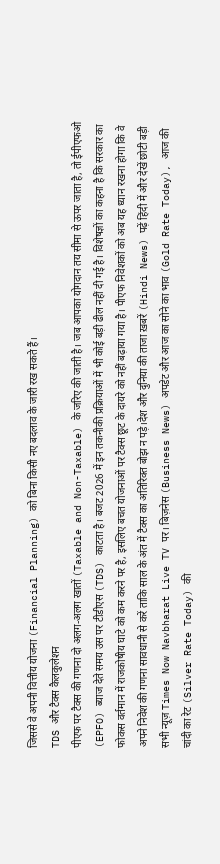जिससे वे अपनी वित्तीय योजना (Financial Planning) को बिना किसी नए बदलाव के जारी रख सकते हैं।
TDS और टैक्स कैलकुलेशन
पीएफ पर टैक्स की गणना दो अलग-अलग खातों (Taxable and Non-Taxable) के जरिए की जाती है। जब आपका योगदान तय सीमा से ऊपर जाता है, तो ईपीएफओ (EPFO) ब्याज देते समय उस पर टीडीएस (TDS) काटता है। बजट 2026 में इन तकनीकी प्रक्रियाओं में भी कोई बड़ी ढील नहीं दी गई है। विशेषज्ञों का कहना है कि सरकार का फोकस वर्तमान में राजकोषीय घाटे को कम करने पर है, इसलिए बचत योजनाओं पर टैक्स छूट के दायरे को नहीं बढ़ाया गया है। पीएफ निवेशकों को अब यह ध्यान रखना होगा कि वे अपने निवेश की गणना सावधानी से करें ताकि साल के अंत में टैक्स का अतिरिक्त बोझ न पड़े।देश और दुनिया की ताजा ख़बरें (Hindi News) पढ़ें हिंदी में और देखें छोटी बड़ी सभी न्यूज़ Times Now Navbharat Live TV पर। बिज़नेस (Business News) अपडेट और आज का सोने का भाव (Gold Rate Today), आज की चांदी का रेट (Silver Rate Today) की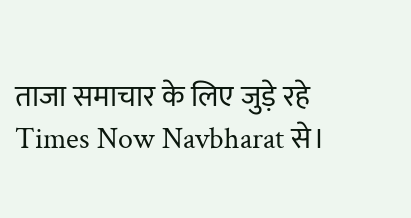ताजा समाचार के लिए जुड़े रहे Times Now Navbharat से।